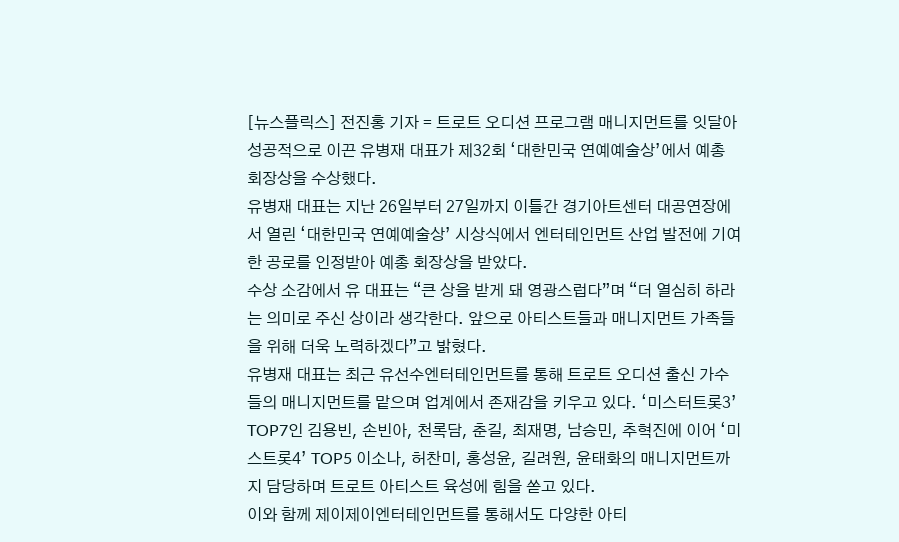[뉴스플릭스] 전진홍 기자 = 트로트 오디션 프로그램 매니지먼트를 잇달아 성공적으로 이끈 유병재 대표가 제32회 ‘대한민국 연예예술상’에서 예총 회장상을 수상했다.
유병재 대표는 지난 26일부터 27일까지 이틀간 경기아트센터 대공연장에서 열린 ‘대한민국 연예예술상’ 시상식에서 엔터테인먼트 산업 발전에 기여한 공로를 인정받아 예총 회장상을 받았다.
수상 소감에서 유 대표는 “큰 상을 받게 돼 영광스럽다”며 “더 열심히 하라는 의미로 주신 상이라 생각한다. 앞으로 아티스트들과 매니지먼트 가족들을 위해 더욱 노력하겠다”고 밝혔다.
유병재 대표는 최근 유선수엔터테인먼트를 통해 트로트 오디션 출신 가수들의 매니지먼트를 맡으며 업계에서 존재감을 키우고 있다. ‘미스터트롯3’ TOP7인 김용빈, 손빈아, 천록담, 춘길, 최재명, 남승민, 추혁진에 이어 ‘미스트롯4’ TOP5 이소나, 허찬미, 홍성윤, 길려원, 윤태화의 매니지먼트까지 담당하며 트로트 아티스트 육성에 힘을 쏟고 있다.
이와 함께 제이제이엔터테인먼트를 통해서도 다양한 아티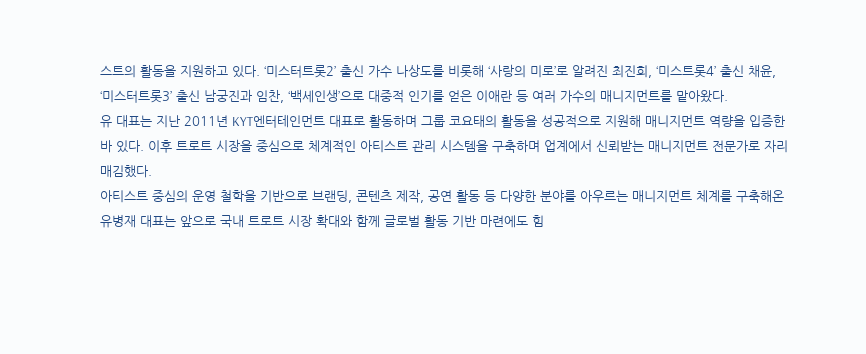스트의 활동을 지원하고 있다. ‘미스터트롯2’ 출신 가수 나상도를 비롯해 ‘사랑의 미로’로 알려진 최진희, ‘미스트롯4’ 출신 채윤, ‘미스터트롯3’ 출신 남궁진과 임찬, ‘백세인생’으로 대중적 인기를 얻은 이애란 등 여러 가수의 매니지먼트를 맡아왔다.
유 대표는 지난 2011년 KYT엔터테인먼트 대표로 활동하며 그룹 코요태의 활동을 성공적으로 지원해 매니지먼트 역량을 입증한 바 있다. 이후 트로트 시장을 중심으로 체계적인 아티스트 관리 시스템을 구축하며 업계에서 신뢰받는 매니지먼트 전문가로 자리매김했다.
아티스트 중심의 운영 철학을 기반으로 브랜딩, 콘텐츠 제작, 공연 활동 등 다양한 분야를 아우르는 매니지먼트 체계를 구축해온 유병재 대표는 앞으로 국내 트로트 시장 확대와 함께 글로벌 활동 기반 마련에도 힘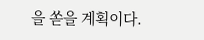을 쏟을 계획이다.